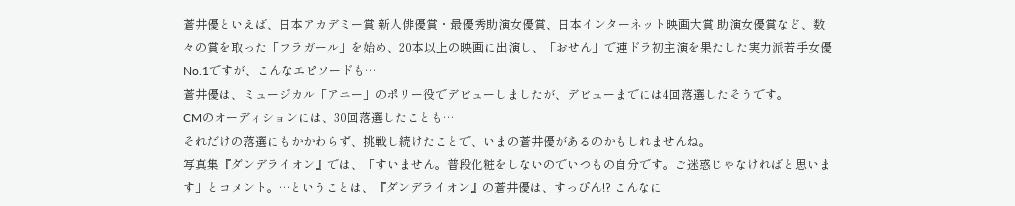蒼井優といえば、日本アカデミー賞 新人俳優賞・最優秀助演女優賞、日本インターネット映画大賞 助演女優賞など、数々の賞を取った「フラガール」を始め、20本以上の映画に出演し、「おせん」で連ドラ初主演を果たした実力派若手女優No.1ですが、こんなエピソードも…
蒼井優は、ミュージカル「アニー」のポリー役でデビューしましたが、デビューまでには4回落選したそうです。
CMのオーディションには、30回落選したことも…
それだけの落選にもかかわらず、挑戦し続けたことで、いまの蒼井優があるのかもしれませんね。
写真集『ダンデライオン』では、「すいません。普段化粧をしないのでいつもの自分です。ご迷惑じゃなければと思います」とコメント。…ということは、『ダンデライオン』の蒼井優は、すっぴん!? こんなに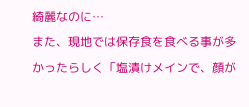綺麗なのに…
また、現地では保存食を食べる事が多かったらしく「塩漬けメインで、顔が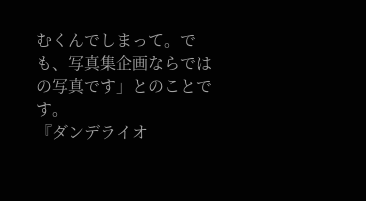むくんでしまって。でも、写真集企画ならではの写真です」とのことです。
『ダンデライオ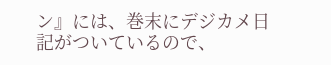ン』には、巻末にデジカメ日記がついているので、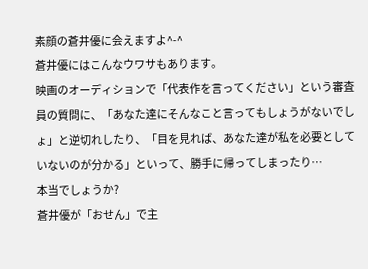素顔の蒼井優に会えますよ^-^
蒼井優にはこんなウワサもあります。
映画のオーディションで「代表作を言ってください」という審査員の質問に、「あなた達にそんなこと言ってもしょうがないでしょ」と逆切れしたり、「目を見れば、あなた達が私を必要としていないのが分かる」といって、勝手に帰ってしまったり…
本当でしょうか?
蒼井優が「おせん」で主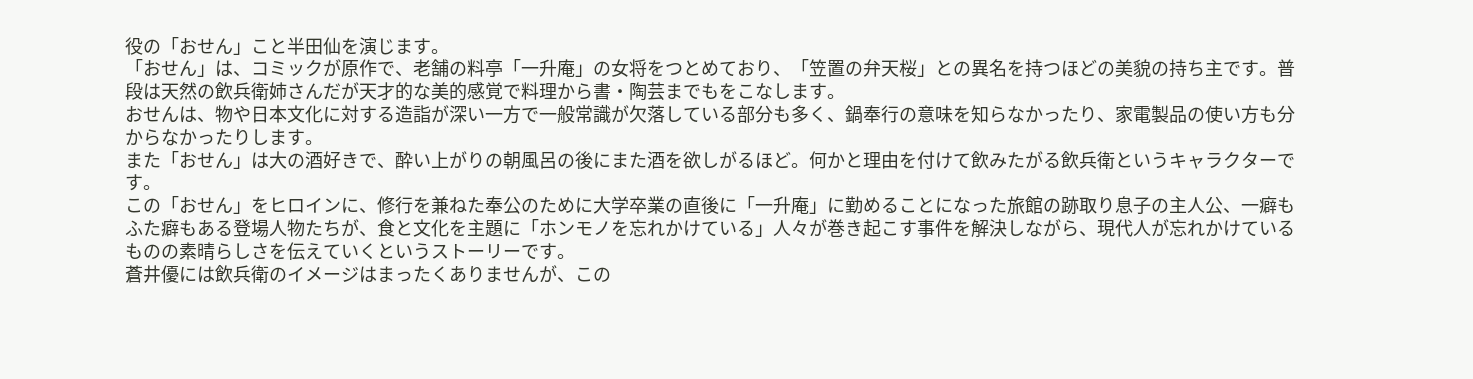役の「おせん」こと半田仙を演じます。
「おせん」は、コミックが原作で、老舗の料亭「一升庵」の女将をつとめており、「笠置の弁天桜」との異名を持つほどの美貌の持ち主です。普段は天然の飲兵衛姉さんだが天才的な美的感覚で料理から書・陶芸までもをこなします。
おせんは、物や日本文化に対する造詣が深い一方で一般常識が欠落している部分も多く、鍋奉行の意味を知らなかったり、家電製品の使い方も分からなかったりします。
また「おせん」は大の酒好きで、酔い上がりの朝風呂の後にまた酒を欲しがるほど。何かと理由を付けて飲みたがる飲兵衛というキャラクターです。
この「おせん」をヒロインに、修行を兼ねた奉公のために大学卒業の直後に「一升庵」に勤めることになった旅館の跡取り息子の主人公、一癖もふた癖もある登場人物たちが、食と文化を主題に「ホンモノを忘れかけている」人々が巻き起こす事件を解決しながら、現代人が忘れかけているものの素晴らしさを伝えていくというストーリーです。
蒼井優には飲兵衛のイメージはまったくありませんが、この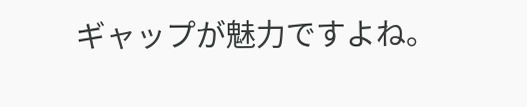ギャップが魅力ですよね。